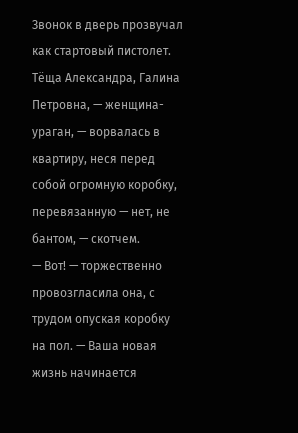Звонок в дверь прозвучал как стартовый пистолет. Тёща Александра, Галина Петровна, — женщина-ураган, — ворвалась в квартиру, неся перед собой огромную коробку, перевязанную — нет, не бантом, — скотчем.
— Вот! — торжественно провозгласила она, с трудом опуская коробку на пол. — Ваша новая жизнь начинается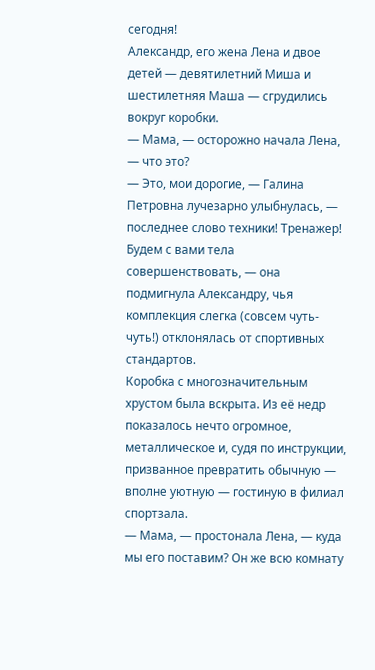сегодня!
Александр, его жена Лена и двое детей — девятилетний Миша и шестилетняя Маша — сгрудились вокруг коробки.
— Мама, — осторожно начала Лена, — что это?
— Это, мои дорогие, — Галина Петровна лучезарно улыбнулась, — последнее слово техники! Тренажер! Будем с вами тела совершенствовать, — она подмигнула Александру, чья комплекция слегка (совсем чуть-чуть!) отклонялась от спортивных стандартов.
Коробка с многозначительным хрустом была вскрыта. Из её недр показалось нечто огромное, металлическое и, судя по инструкции, призванное превратить обычную — вполне уютную — гостиную в филиал спортзала.
— Мама, — простонала Лена, — куда мы его поставим? Он же всю комнату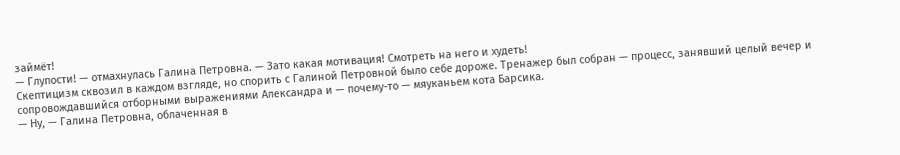займёт!
— Глупости! — отмахнулась Галина Петровна. — Зато какая мотивация! Смотреть на него и худеть!
Скептицизм сквозил в каждом взгляде, но спорить с Галиной Петровной было себе дороже. Тренажер был собран — процесс, занявший целый вечер и сопровождавшийся отборными выражениями Александра и — почему-то — мяуканьем кота Барсика.
— Ну, — Галина Петровна, облаченная в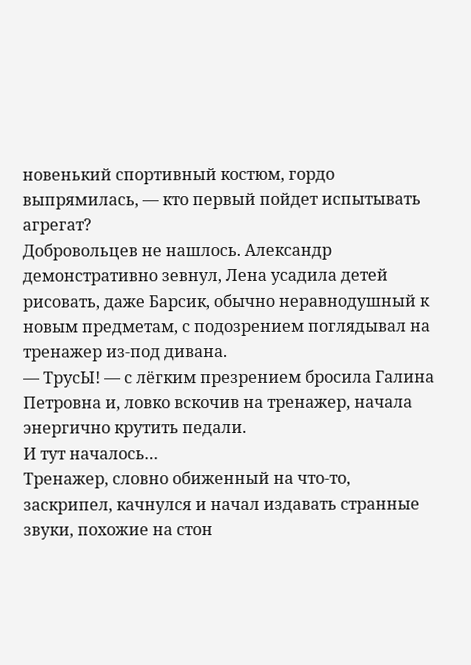новенький спортивный костюм, гордо выпрямилась, — кто первый пойдет испытывать агрегат?
Добровольцев не нашлось. Александр демонстративно зевнул, Лена усадила детей рисовать, даже Барсик, обычно неравнодушный к новым предметам, с подозрением поглядывал на тренажер из-под дивана.
— ТрусЫ! — с лёгким презрением бросила Галина Петровна и, ловко вскочив на тренажер, начала энергично крутить педали.
И тут началось…
Тренажер, словно обиженный на что-то, заскрипел, качнулся и начал издавать странные звуки, похожие на стон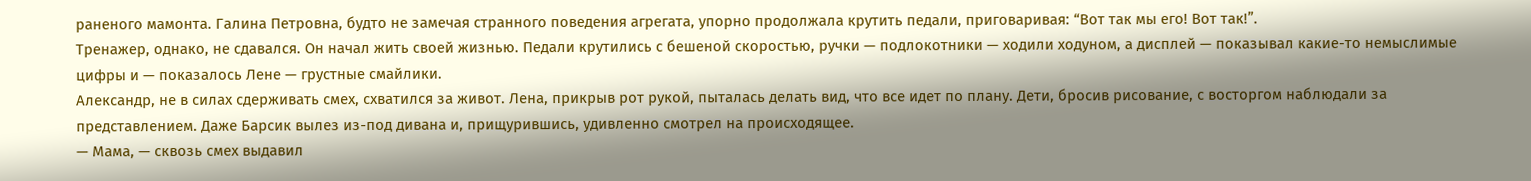раненого мамонта. Галина Петровна, будто не замечая странного поведения агрегата, упорно продолжала крутить педали, приговаривая: “Вот так мы его! Вот так!”.
Тренажер, однако, не сдавался. Он начал жить своей жизнью. Педали крутились с бешеной скоростью, ручки — подлокотники — ходили ходуном, а дисплей — показывал какие-то немыслимые цифры и — показалось Лене — грустные смайлики.
Александр, не в силах сдерживать смех, схватился за живот. Лена, прикрыв рот рукой, пыталась делать вид, что все идет по плану. Дети, бросив рисование, с восторгом наблюдали за представлением. Даже Барсик вылез из-под дивана и, прищурившись, удивленно смотрел на происходящее.
— Мама, — сквозь смех выдавил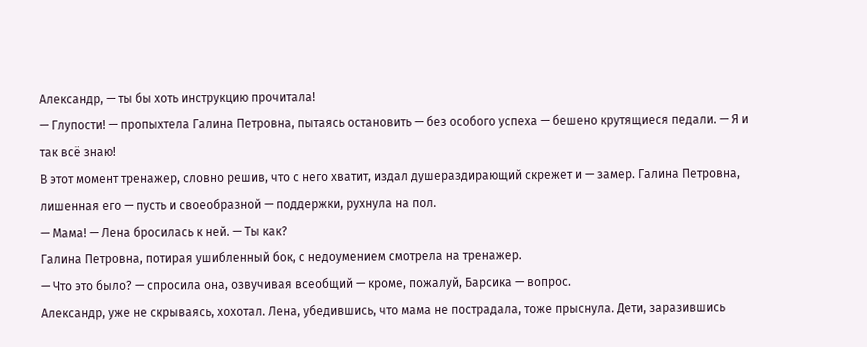Александр, — ты бы хоть инструкцию прочитала!
— Глупости! — пропыхтела Галина Петровна, пытаясь остановить — без особого успеха — бешено крутящиеся педали. — Я и так всё знаю!
В этот момент тренажер, словно решив, что с него хватит, издал душераздирающий скрежет и — замер. Галина Петровна, лишенная его — пусть и своеобразной — поддержки, рухнула на пол.
— Мама! — Лена бросилась к ней. — Ты как?
Галина Петровна, потирая ушибленный бок, с недоумением смотрела на тренажер.
— Что это было? — спросила она, озвучивая всеобщий — кроме, пожалуй, Барсика — вопрос.
Александр, уже не скрываясь, хохотал. Лена, убедившись, что мама не пострадала, тоже прыснула. Дети, заразившись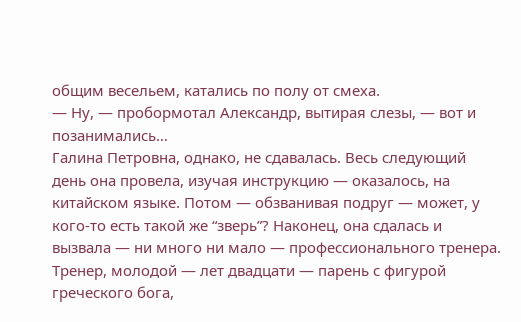общим весельем, катались по полу от смеха.
— Ну, — пробормотал Александр, вытирая слезы, — вот и позанимались…
Галина Петровна, однако, не сдавалась. Весь следующий день она провела, изучая инструкцию — оказалось, на китайском языке. Потом — обзванивая подруг — может, у кого-то есть такой же “зверь”? Наконец, она сдалась и вызвала — ни много ни мало — профессионального тренера.
Тренер, молодой — лет двадцати — парень с фигурой греческого бога,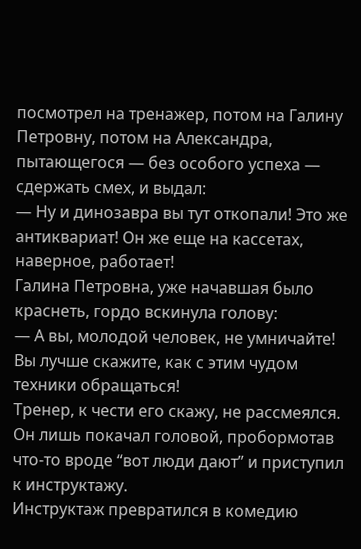посмотрел на тренажер, потом на Галину Петровну, потом на Александра, пытающегося — без особого успеха — сдержать смех, и выдал:
— Ну и динозавра вы тут откопали! Это же антиквариат! Он же еще на кассетах, наверное, работает!
Галина Петровна, уже начавшая было краснеть, гордо вскинула голову:
— А вы, молодой человек, не умничайте! Вы лучше скажите, как с этим чудом техники обращаться!
Тренер, к чести его скажу, не рассмеялся. Он лишь покачал головой, пробормотав что-то вроде “вот люди дают” и приступил к инструктажу.
Инструктаж превратился в комедию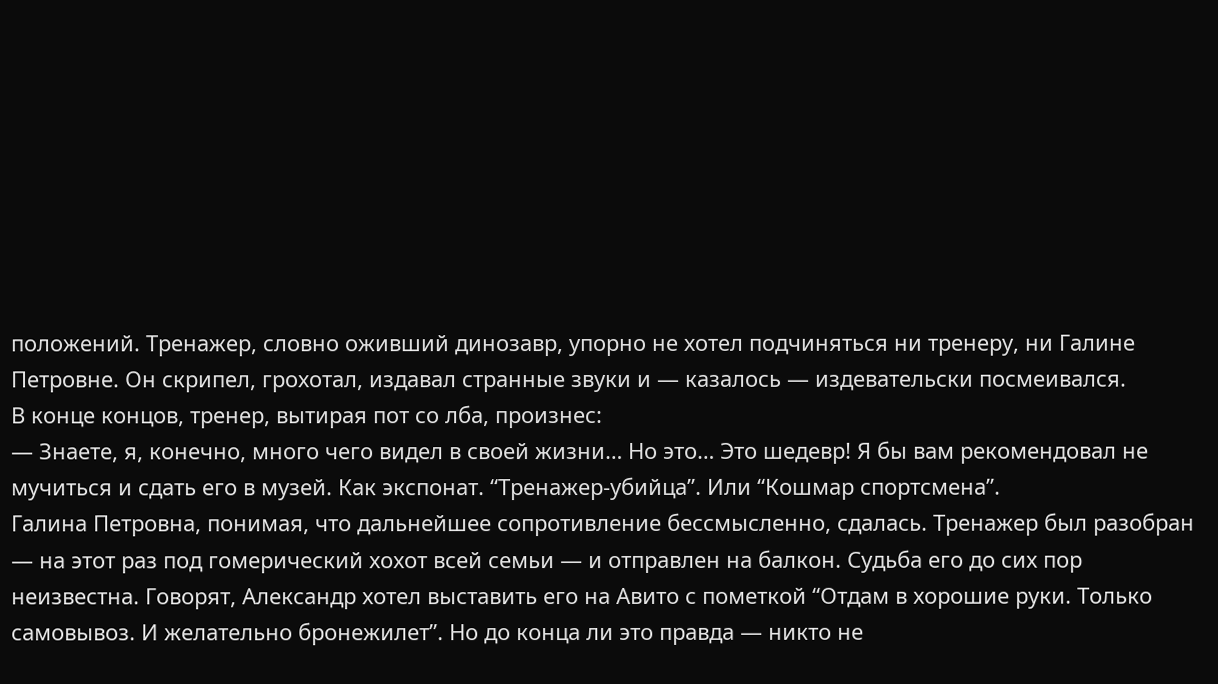положений. Тренажер, словно оживший динозавр, упорно не хотел подчиняться ни тренеру, ни Галине Петровне. Он скрипел, грохотал, издавал странные звуки и — казалось — издевательски посмеивался.
В конце концов, тренер, вытирая пот со лба, произнес:
— Знаете, я, конечно, много чего видел в своей жизни… Но это… Это шедевр! Я бы вам рекомендовал не мучиться и сдать его в музей. Как экспонат. “Тренажер-убийца”. Или “Кошмар спортсмена”.
Галина Петровна, понимая, что дальнейшее сопротивление бессмысленно, сдалась. Тренажер был разобран — на этот раз под гомерический хохот всей семьи — и отправлен на балкон. Судьба его до сих пор неизвестна. Говорят, Александр хотел выставить его на Авито с пометкой “Отдам в хорошие руки. Только самовывоз. И желательно бронежилет”. Но до конца ли это правда — никто не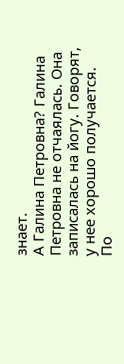знает.
А Галина Петровна? Галина Петровна не отчаялась. Она записалась на йогу. Говорят, у нее хорошо получается. По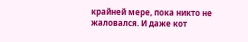крайней мере, пока никто не жаловался. И даже кот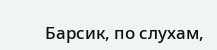Барсик, по слухам,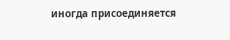иногда присоединяется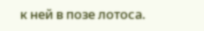к ней в позе лотоса.